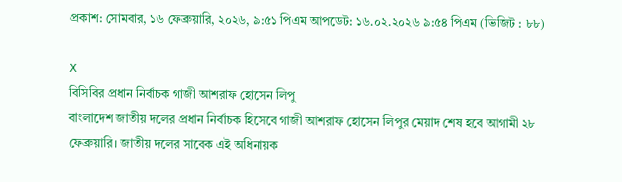প্রকাশ: সোমবার, ১৬ ফেব্রুয়ারি, ২০২৬, ৯:৫১ পিএম আপডেট: ১৬.০২.২০২৬ ৯:৫৪ পিএম (ভিজিট : ৮৮)

X
বিসিবির প্রধান নির্বাচক গাজী আশরাফ হোসেন লিপু
বাংলাদেশ জাতীয় দলের প্রধান নির্বাচক হিসেবে গাজী আশরাফ হোসেন লিপুর মেয়াদ শেষ হবে আগামী ২৮ ফেব্রুয়ারি। জাতীয় দলের সাবেক এই অধিনায়ক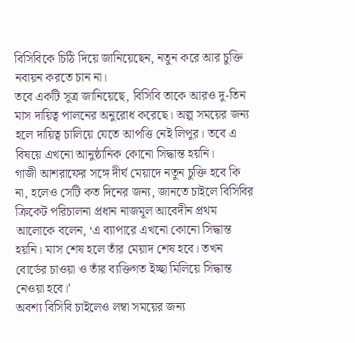বিসিবিকে চিঠি দিয়ে জানিয়েছেন, নতুন করে আর চুক্তি নবায়ন করতে চান না।
তবে একটি সূত্র জানিয়েছে, বিসিবি তাকে আরও দু-তিন মাস দায়িত্ব পালনের অনুরোধ করেছে। অল্প সময়ের জন্য হলে দায়িত্ব চালিয়ে যেতে আপত্তি নেই লিপুর। তবে এ বিষয়ে এখনো আনুষ্ঠানিক কোনো সিদ্ধান্ত হয়নি।
গাজী আশরাফের সঙ্গে দীর্ঘ মেয়াদে নতুন চুক্তি হবে কি না, হলেও সেটি কত দিনের জন্য, জানতে চাইলে বিসিবির ক্রিকেট পরিচালনা প্রধান নাজমূল আবেদীন প্রথম আলোকে বলেন, ‘এ ব্যাপারে এখনো কোনো সিদ্ধান্ত হয়নি। মাস শেষ হলে তাঁর মেয়াদ শেষ হবে। তখন বোর্ডের চাওয়া ও তাঁর ব্যক্তিগত ইচ্ছা মিলিয়ে সিদ্ধান্ত নেওয়া হবে।’
অবশ্য বিসিবি চাইলেও লম্বা সময়ের জন্য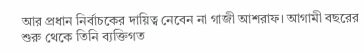আর প্রধান নির্বাচকের দায়িত্ব নেবেন না গাজী আশরাফ। আগামী বছরের শুরু থেকে তিনি ব্যক্তিগত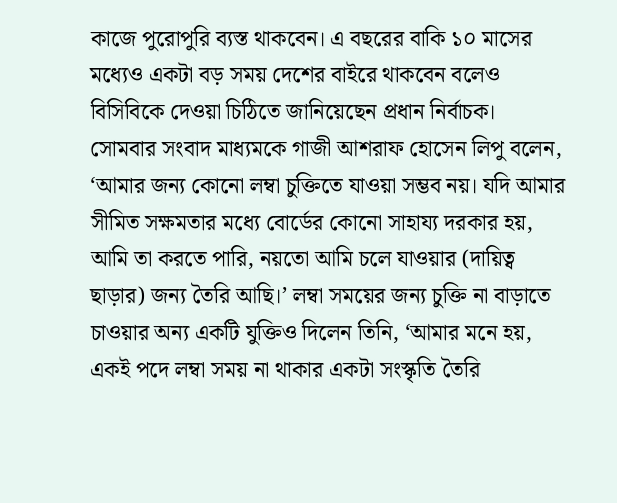কাজে পুরোপুরি ব্যস্ত থাকবেন। এ বছরের বাকি ১০ মাসের মধ্যেও একটা বড় সময় দেশের বাইরে থাকবেন বলেও বিসিবিকে দেওয়া চিঠিতে জানিয়েছেন প্রধান নির্বাচক।
সোমবার সংবাদ মাধ্যমকে গাজী আশরাফ হোসেন লিপু বলেন, ‘আমার জন্য কোনো লম্বা চুক্তিতে যাওয়া সম্ভব নয়। যদি আমার সীমিত সক্ষমতার মধ্যে বোর্ডের কোনো সাহায্য দরকার হয়, আমি তা করতে পারি, নয়তো আমি চলে যাওয়ার (দায়িত্ব ছাড়ার) জন্য তৈরি আছি।’ লম্বা সময়ের জন্য চুক্তি না বাড়াতে চাওয়ার অন্য একটি যুক্তিও দিলেন তিনি, ‘আমার মনে হয়, একই পদে লম্বা সময় না থাকার একটা সংস্কৃতি তৈরি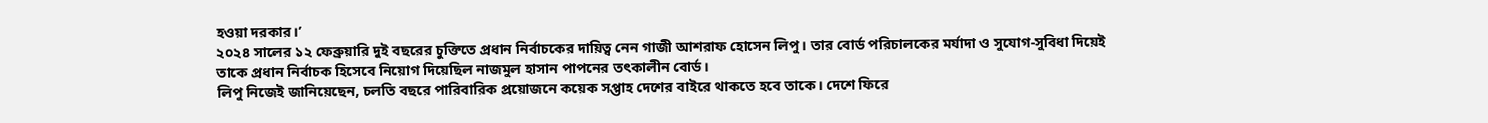হওয়া দরকার।’
২০২৪ সালের ১২ ফেব্রুয়ারি দুই বছরের চুক্তিতে প্রধান নির্বাচকের দায়িত্ব নেন গাজী আশরাফ হোসেন লিপু। তার বোর্ড পরিচালকের মর্যাদা ও সুযোগ-সুবিধা দিয়েই তাকে প্রধান নির্বাচক হিসেবে নিয়োগ দিয়েছিল নাজমুল হাসান পাপনের তৎকালীন বোর্ড।
লিপু নিজেই জানিয়েছেন, চলতি বছরে পারিবারিক প্রয়োজনে কয়েক সপ্তাহ দেশের বাইরে থাকতে হবে তাকে। দেশে ফিরে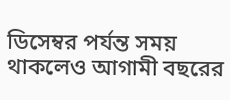ডিসেম্বর পর্যন্ত সময় থাকলেও আগামী বছরের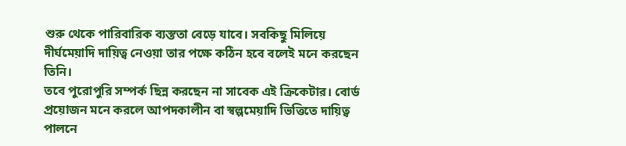শুরু থেকে পারিবারিক ব্যস্ততা বেড়ে যাবে। সবকিছু মিলিয়ে দীর্ঘমেয়াদি দায়িত্ব নেওয়া তার পক্ষে কঠিন হবে বলেই মনে করছেন তিনি।
তবে পুরোপুরি সম্পর্ক ছিন্ন করছেন না সাবেক এই ক্রিকেটার। বোর্ড প্রয়োজন মনে করলে আপদকালীন বা স্বল্পমেয়াদি ভিত্তিতে দায়িত্ব পালনে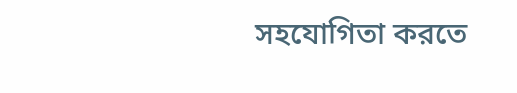সহযোগিতা করতে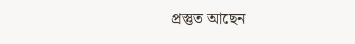প্রস্তুত আছেন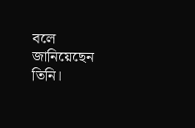বলে জানিয়েছেন তিনি।